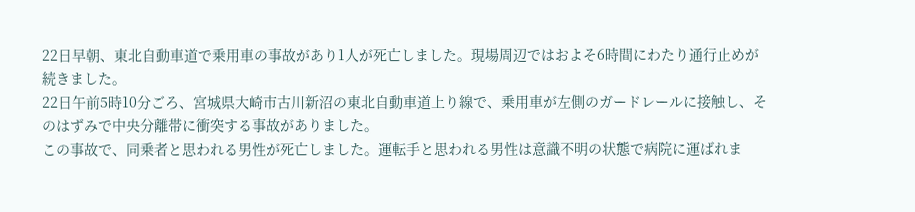22日早朝、東北自動車道で乗用車の事故があり1人が死亡しました。現場周辺ではおよそ6時間にわたり通行止めが続きました。
22日午前5時10分ごろ、宮城県大崎市古川新沼の東北自動車道上り線で、乗用車が左側のガードレールに接触し、そのはずみで中央分離帯に衝突する事故がありました。
この事故で、同乗者と思われる男性が死亡しました。運転手と思われる男性は意識不明の状態で病院に運ばれま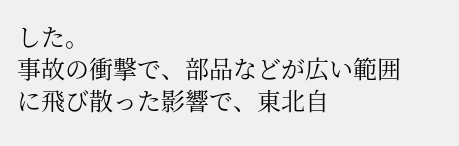した。
事故の衝撃で、部品などが広い範囲に飛び散った影響で、東北自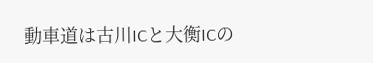動車道は古川ICと大衡ICの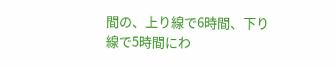間の、上り線で6時間、下り線で5時間にわ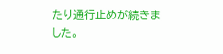たり通行止めが続きました。